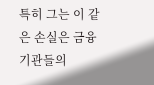특히 그는 이 같은 손실은 금융기관들의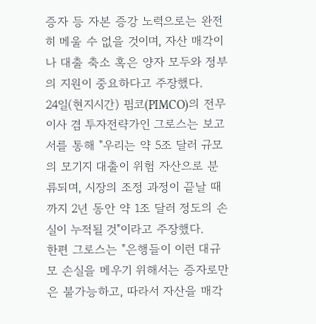증자 등 자본 증강 노력으로는 완전히 메울 수 없을 것이며, 자산 매각이나 대출 축소 혹은 양자 모두와 정부의 지원이 중요하다고 주장했다.
24일(현지시간) 핌코(PIMCO)의 전무이사 겸 투자전략가인 그로스는 보고서를 통해 "우리는 약 5조 달러 규모의 모기지 대출이 위험 자산으로 분류되며, 시장의 조정 과정이 끝날 때까지 2년 동안 약 1조 달러 정도의 손실이 누적될 것"이라고 주장했다.
한편 그로스는 "은행들이 이런 대규모 손실을 메우기 위해서는 증자로만은 불가능하고, 따라서 자산을 매각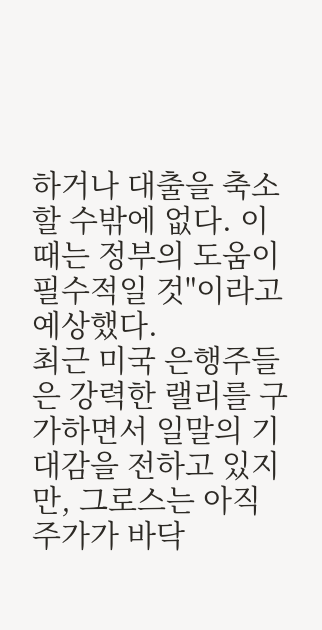하거나 대출을 축소할 수밖에 없다. 이 때는 정부의 도움이 필수적일 것"이라고 예상했다.
최근 미국 은행주들은 강력한 랠리를 구가하면서 일말의 기대감을 전하고 있지만, 그로스는 아직 주가가 바닥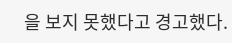을 보지 못했다고 경고했다.